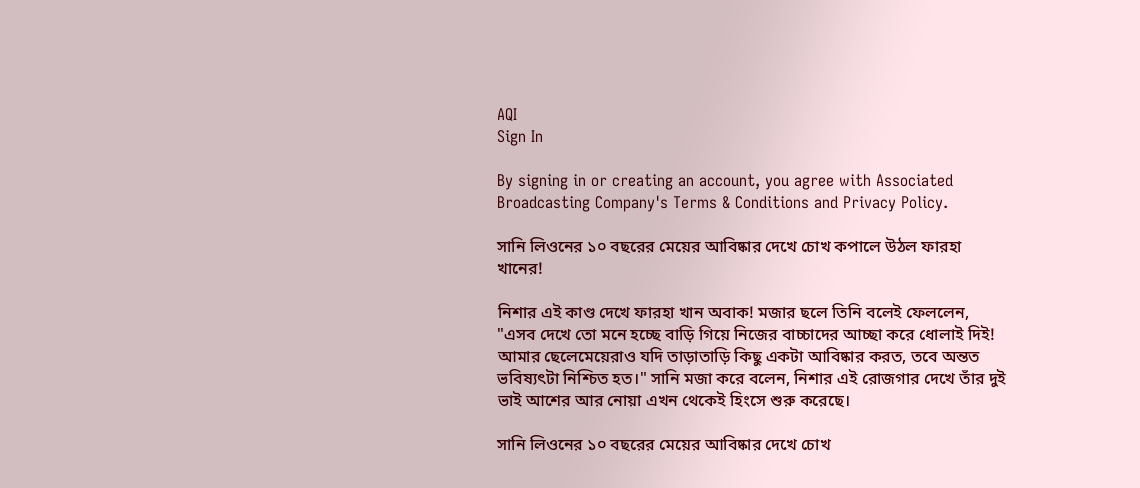AQI
Sign In

By signing in or creating an account, you agree with Associated Broadcasting Company's Terms & Conditions and Privacy Policy.

সানি লিওনের ১০ বছরের মেয়ের আবিষ্কার দেখে চোখ কপালে উঠল ফারহা খানের!

নিশার এই কাণ্ড দেখে ফারহা খান অবাক! মজার ছলে তিনি বলেই ফেললেন, "এসব দেখে তো মনে হচ্ছে বাড়ি গিয়ে নিজের বাচ্চাদের আচ্ছা করে ধোলাই দিই! আমার ছেলেমেয়েরাও যদি তাড়াতাড়ি কিছু একটা আবিষ্কার করত, তবে অন্তত ভবিষ্যৎটা নিশ্চিত হত।" সানি মজা করে বলেন, নিশার এই রোজগার দেখে তাঁর দুই ভাই আশের আর নোয়া এখন থেকেই হিংসে শুরু করেছে।

সানি লিওনের ১০ বছরের মেয়ের আবিষ্কার দেখে চোখ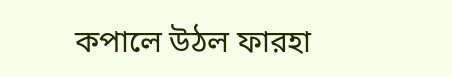কপালে উঠল ফারহা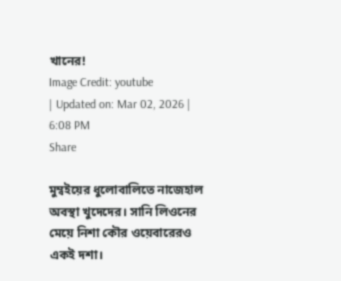খানের!
Image Credit: youtube
| Updated on: Mar 02, 2026 | 6:08 PM
Share

মুম্বইয়ের ধুলোবালিতে নাজেহাল অবস্থা খুদেদের। সানি লিওনের মেয়ে নিশা কৌর ওয়েবারেরও একই দশা।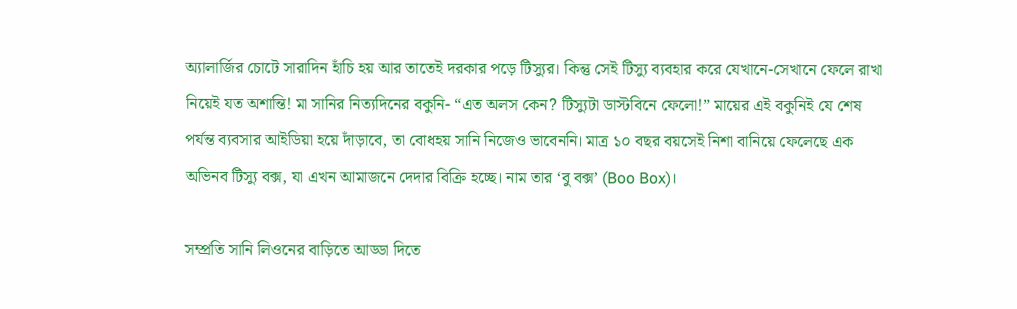অ্যালার্জির চোটে সারাদিন হাঁচি হয় আর তাতেই দরকার পড়ে টিস্যুর। কিন্তু সেই টিস্যু ব্যবহার করে যেখানে-সেখানে ফেলে রাখা নিয়েই যত অশান্তি! মা সানির নিত্যদিনের বকুনি- “এত অলস কেন? টিস্যুটা ডাস্টবিনে ফেলো!” মায়ের এই বকুনিই যে শেষ পর্যন্ত ব্যবসার আইডিয়া হয়ে দাঁড়াবে, তা বোধহয় সানি নিজেও ভাবেননি। মাত্র ১০ বছর বয়সেই নিশা বানিয়ে ফেলেছে এক অভিনব টিস্যু বক্স, যা এখন আমাজনে দেদার বিক্রি হচ্ছে। নাম তার ‘বু বক্স’ (Boo Box)।

সম্প্রতি সানি লিওনের বাড়িতে আড্ডা দিতে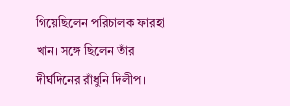গিয়েছিলেন পরিচালক ফারহা খান। সঙ্গে ছিলেন তাঁর দীর্ঘদিনের রাঁধুনি দিলীপ।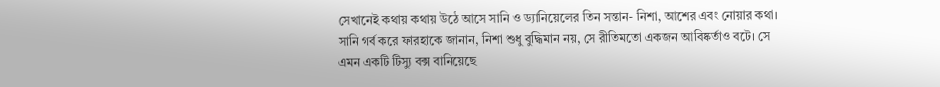সেখানেই কথায় কথায় উঠে আসে সানি ও ড্যানিয়েলের তিন সন্তান- নিশা, আশের এবং নোয়ার কথা। সানি গর্ব করে ফারহাকে জানান, নিশা শুধু বুদ্ধিমান নয়, সে রীতিমতো একজন আবিষ্কর্তাও বটে। সে এমন একটি টিস্যু বক্স বানিয়েছে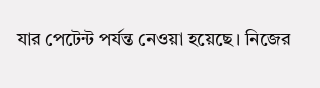যার পেটেন্ট পর্যন্ত নেওয়া হয়েছে। নিজের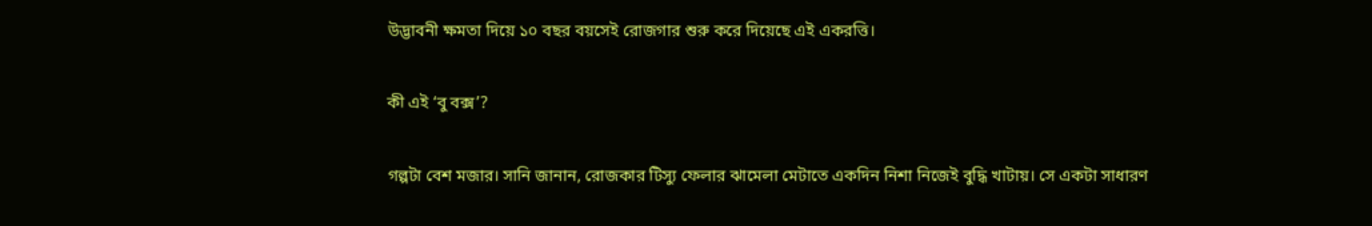উদ্ভাবনী ক্ষমতা দিয়ে ১০ বছর বয়সেই রোজগার শুরু করে দিয়েছে এই একরত্তি।

কী এই ‘বু বক্স’?

গল্পটা বেশ মজার। সানি জানান, রোজকার টিস্যু ফেলার ঝামেলা মেটাতে একদিন নিশা নিজেই বুদ্ধি খাটায়। সে একটা সাধারণ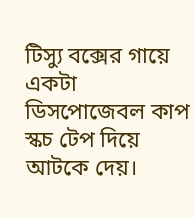টিস্যু বক্সের গায়ে একটা ডিসপোজেবল কাপ স্কচ টেপ দিয়ে আটকে দেয়।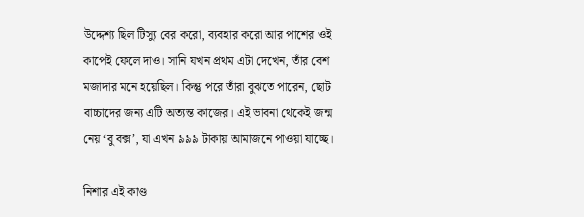উদ্দেশ্য ছিল টিস্যু বের করো, ব্যবহার করো আর পাশের ওই কাপেই ফেলে দাও। সানি যখন প্রথম এটা দেখেন, তাঁর বেশ মজাদার মনে হয়েছিল। কিন্তু পরে তাঁরা বুঝতে পারেন, ছোট বাচ্চাদের জন্য এটি অত্যন্ত কাজের। এই ভাবনা থেকেই জন্ম নেয় ‘বু বক্স’, যা এখন ৯৯৯ টাকায় আমাজনে পাওয়া যাচ্ছে।

নিশার এই কাণ্ড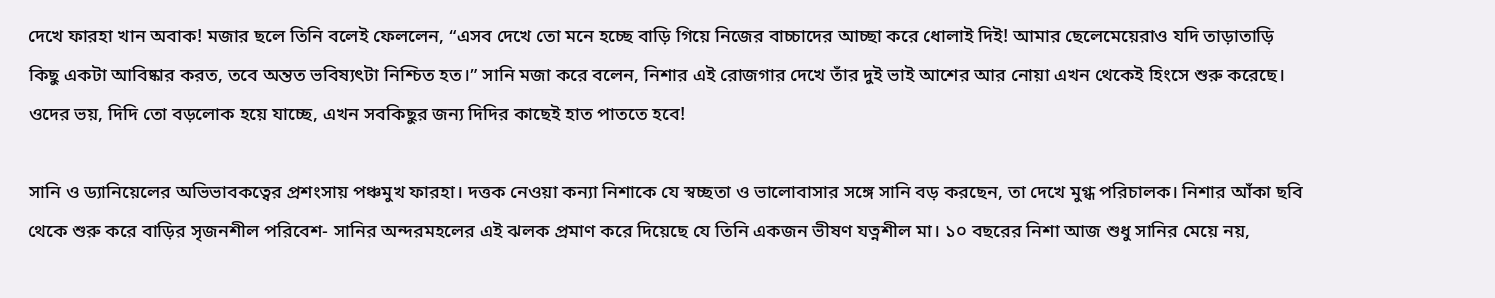দেখে ফারহা খান অবাক! মজার ছলে তিনি বলেই ফেললেন, “এসব দেখে তো মনে হচ্ছে বাড়ি গিয়ে নিজের বাচ্চাদের আচ্ছা করে ধোলাই দিই! আমার ছেলেমেয়েরাও যদি তাড়াতাড়ি কিছু একটা আবিষ্কার করত, তবে অন্তত ভবিষ্যৎটা নিশ্চিত হত।” সানি মজা করে বলেন, নিশার এই রোজগার দেখে তাঁর দুই ভাই আশের আর নোয়া এখন থেকেই হিংসে শুরু করেছে। ওদের ভয়, দিদি তো বড়লোক হয়ে যাচ্ছে, এখন সবকিছুর জন্য দিদির কাছেই হাত পাততে হবে!

সানি ও ড্যানিয়েলের অভিভাবকত্বের প্রশংসায় পঞ্চমুখ ফারহা। দত্তক নেওয়া কন্যা নিশাকে যে স্বচ্ছতা ও ভালোবাসার সঙ্গে সানি বড় করছেন, তা দেখে মুগ্ধ পরিচালক। নিশার আঁকা ছবি থেকে শুরু করে বাড়ির সৃজনশীল পরিবেশ- সানির অন্দরমহলের এই ঝলক প্রমাণ করে দিয়েছে যে তিনি একজন ভীষণ যত্নশীল মা। ১০ বছরের নিশা আজ শুধু সানির মেয়ে নয়,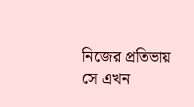নিজের প্রতিভায় সে এখন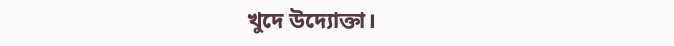খুদে উদ্যোক্তা।